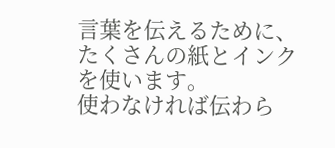言葉を伝えるために、たくさんの紙とインクを使います。
使わなければ伝わら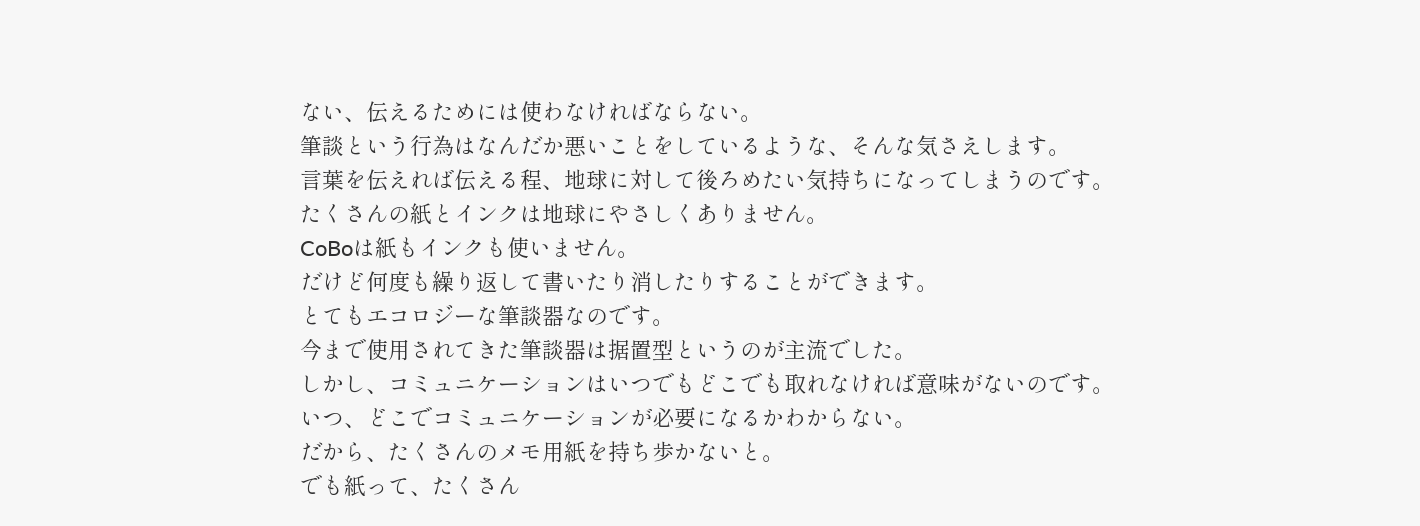ない、伝えるためには使わなければならない。
筆談という行為はなんだか悪いことをしているような、そんな気さえします。
言葉を伝えれば伝える程、地球に対して後ろめたい気持ちになってしまうのです。
たくさんの紙とインクは地球にやさしくありません。
CoBoは紙もインクも使いません。
だけど何度も繰り返して書いたり消したりすることができます。
とてもエコロジーな筆談器なのです。
今まで使用されてきた筆談器は据置型というのが主流でした。
しかし、コミュニケーションはいつでもどこでも取れなければ意味がないのです。
いつ、どこでコミュニケーションが必要になるかわからない。
だから、たくさんのメモ用紙を持ち歩かないと。
でも紙って、たくさん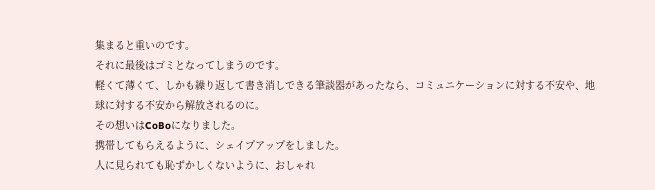集まると重いのです。
それに最後はゴミとなってしまうのです。
軽くて薄くて、しかも繰り返して書き消しできる筆談器があったなら、コミュニケーションに対する不安や、地球に対する不安から解放されるのに。
その想いはCoBoになりました。
携帯してもらえるように、シェイプアップをしました。
人に見られても恥ずかしくないように、おしゃれ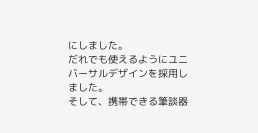にしました。
だれでも使えるようにユニバーサルデザインを採用しました。
そして、携帯できる筆談器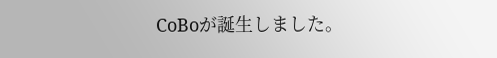CoBoが誕生しました。